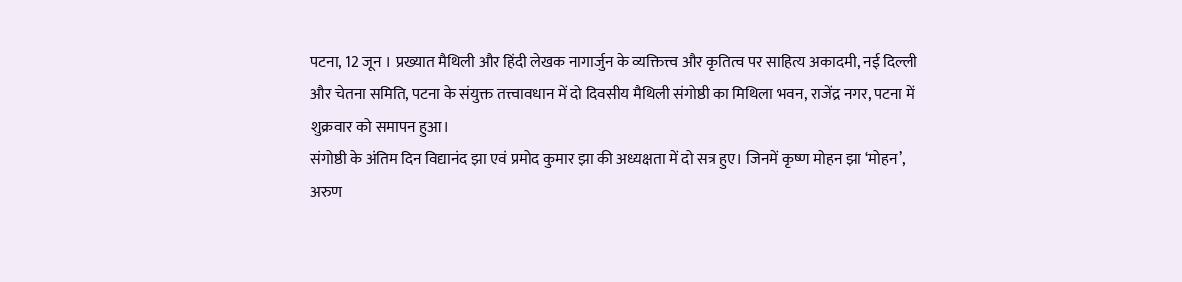पटना, 12 जून । प्रख्यात मैथिली और हिंदी लेखक नागार्जुन के व्यक्तित्त्व और कृतित्व पर साहित्य अकादमी, नई दिल्ली और चेतना समिति, पटना के संयुक्त तत्त्वावधान में दो दिवसीय मैथिली संगोष्ठी का मिथिला भवन, राजेंद्र नगर, पटना में शुक्रवार को समापन हुआ।
संगोष्ठी के अंतिम दिन विद्यानंद झा एवं प्रमोद कुमार झा की अध्यक्षता में दो सत्र हुए। जिनमें कृष्ण मोहन झा ‘मोहन’, अरुण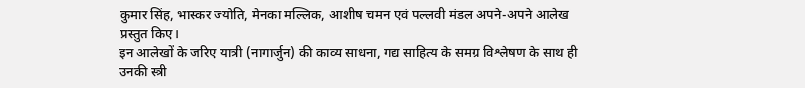कुमार सिंह, भास्कर ज्योति, मेनका मल्लिक, आशीष चमन एवं पल्लवी मंडल अपने-अपने आलेख प्रस्तुत किए।
इन आलेखों के जरिए यात्री (नागार्जुन) की काव्य साधना, गद्य साहित्य के समग्र विश्लेषण के साथ ही उनकी स्त्री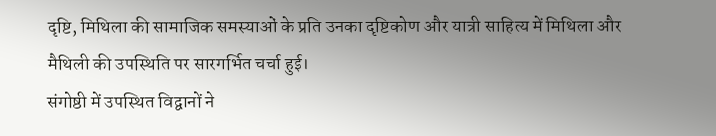दृष्टि, मिथिला की सामाजिक समस्याओं के प्रति उनका दृष्टिकोण और यात्री साहित्य में मिथिला और मैथिली की उपस्थिति पर सारगर्भित चर्चा हुई।
संगोष्ठी में उपस्थित विद्वानों ने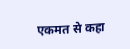एकमत से कहा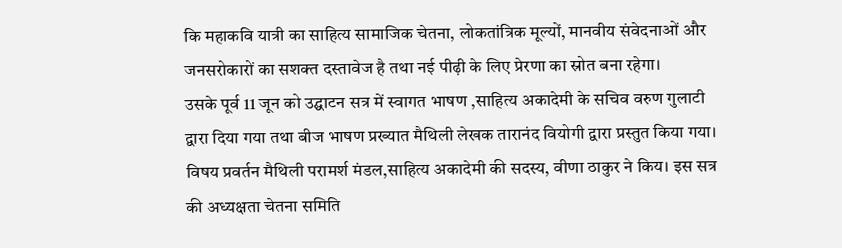कि महाकवि यात्री का साहित्य सामाजिक चेतना, लोकतांत्रिक मूल्यों, मानवीय संवेदनाओं और जनसरोकारों का सशक्त दस्तावेज है तथा नई पीढ़ी के लिए प्रेरणा का स्रोत बना रहेगा।
उसके पूर्व 11 जून को उद्घाटन सत्र में स्वागत भाषण ,साहित्य अकादेमी के सचिव वरुण गुलाटी द्वारा दिया गया तथा बीज भाषण प्रख्यात मैथिली लेखक तारानंद वियोगी द्वारा प्रस्तुत किया गया। विषय प्रवर्तन मैथिली परामर्श मंडल,साहित्य अकादेमी की सदस्य, वीणा ठाकुर ने किय। इस सत्र की अध्यक्षता चेतना समिति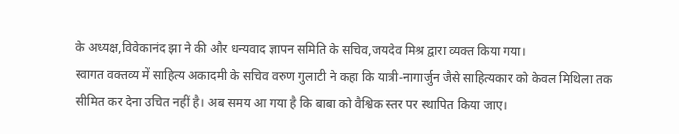के अध्यक्ष,विवेकानंद झा ने की और धन्यवाद ज्ञापन समिति के सचिव,जयदेव मिश्र द्वारा व्यक्त किया गया।
स्वागत वक्तव्य में साहित्य अकादमी के सचिव वरुण गुलाटी ने कहा कि यात्री-नागार्जुन जैसे साहित्यकार को केवल मिथिला तक सीमित कर देना उचित नहीं है। अब समय आ गया है कि बाबा को वैश्विक स्तर पर स्थापित किया जाए।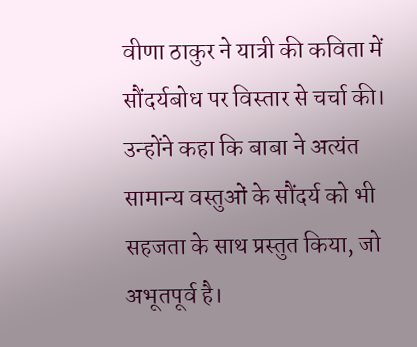वीणा ठाकुर ने यात्री की कविता में सौंदर्यबोध पर विस्तार से चर्चा की। उन्होंने कहा कि बाबा ने अत्यंत सामान्य वस्तुओं के सौंदर्य को भी सहजता के साथ प्रस्तुत किया, जो अभूतपूर्व है।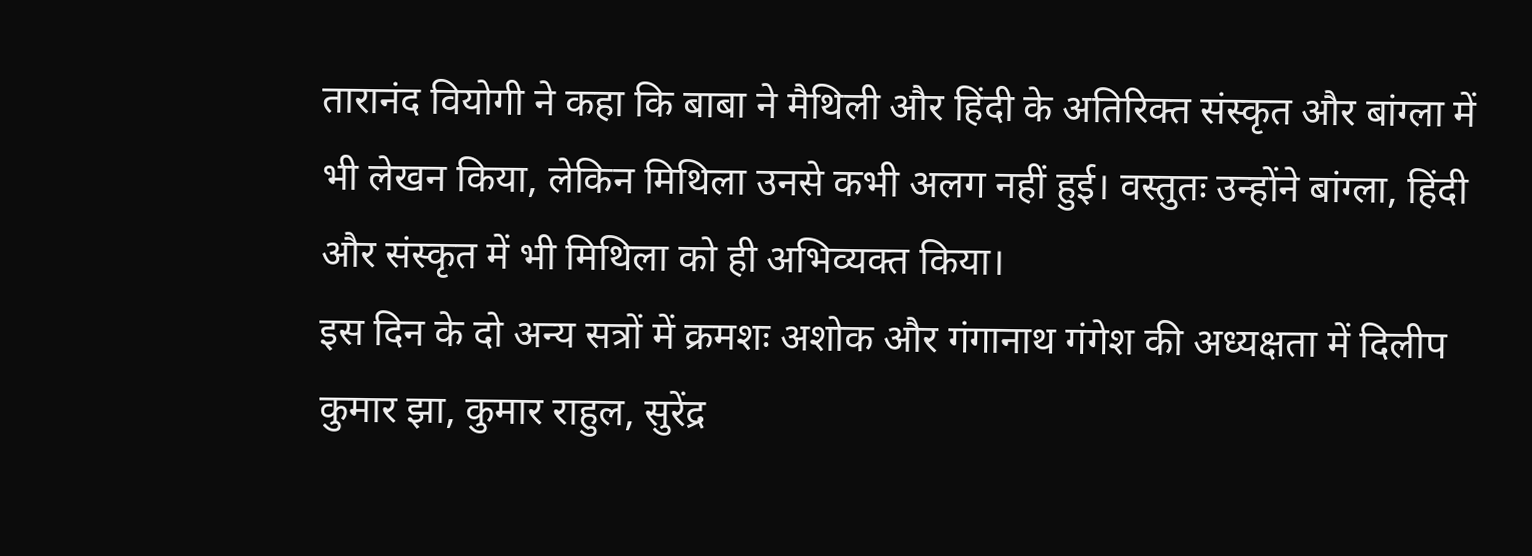तारानंद वियोगी ने कहा कि बाबा ने मैथिली और हिंदी के अतिरिक्त संस्कृत और बांग्ला में भी लेखन किया, लेकिन मिथिला उनसे कभी अलग नहीं हुई। वस्तुतः उन्होंने बांग्ला, हिंदी और संस्कृत में भी मिथिला को ही अभिव्यक्त किया।
इस दिन के दो अन्य सत्रों में क्रमशः अशोक और गंगानाथ गंगेश की अध्यक्षता में दिलीप कुमार झा, कुमार राहुल, सुरेंद्र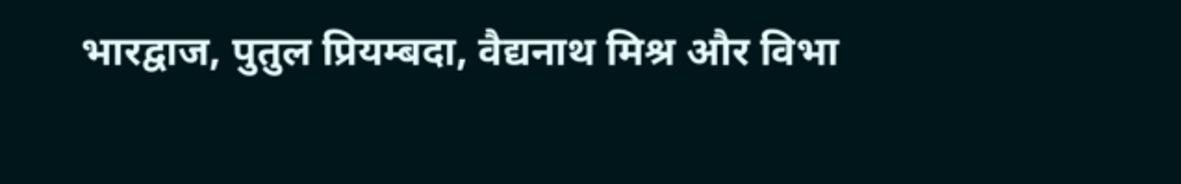भारद्वाज, पुतुल प्रियम्बदा, वैद्यनाथ मिश्र और विभा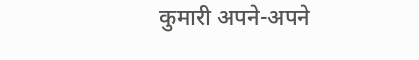कुमारी अपने-अपने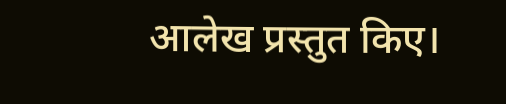आलेख प्रस्तुत किए।